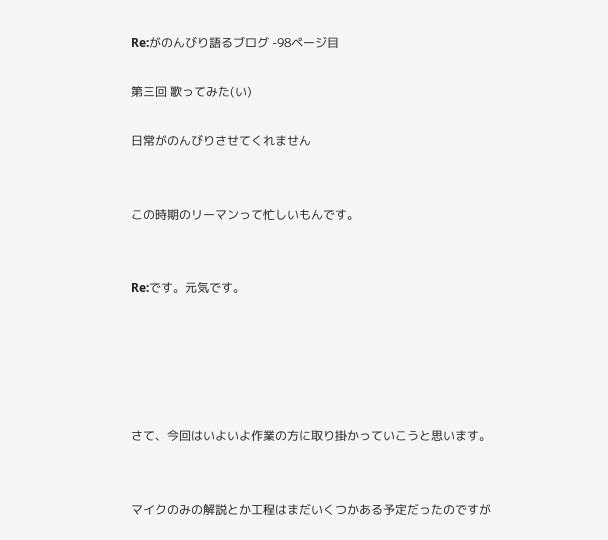Re:がのんびり語るブログ -98ページ目

第三回 歌ってみた(い)

日常がのんびりさせてくれません


この時期のリーマンって忙しいもんです。


Re:です。元気です。





さて、今回はいよいよ作業の方に取り掛かっていこうと思います。


マイクのみの解説とか工程はまだいくつかある予定だったのですが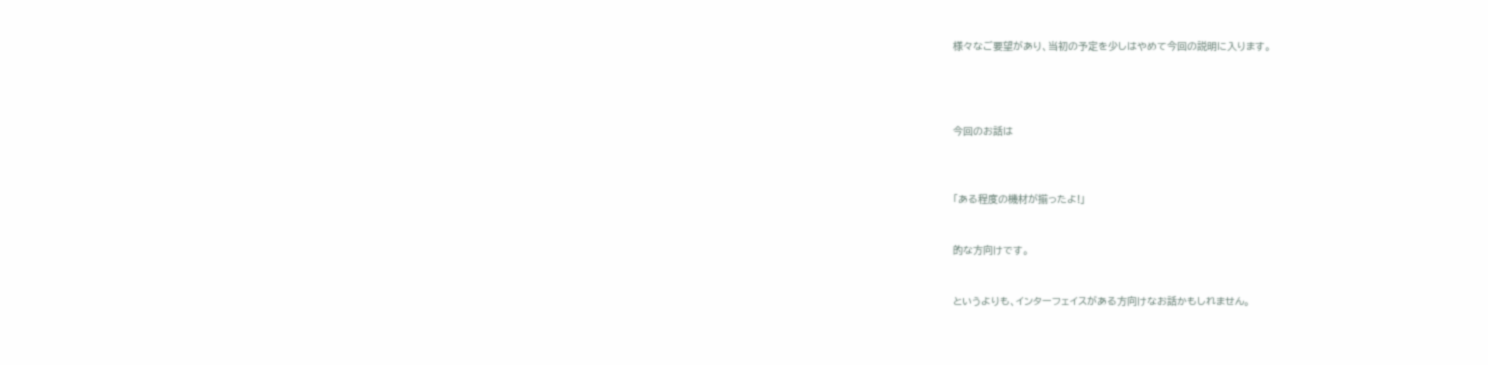様々なご要望があり、当初の予定を少しはやめて今回の説明に入ります。




今回のお話は



「ある程度の機材が揃ったよ!」


的な方向けです。


というよりも、インターフェイスがある方向けなお話かもしれません。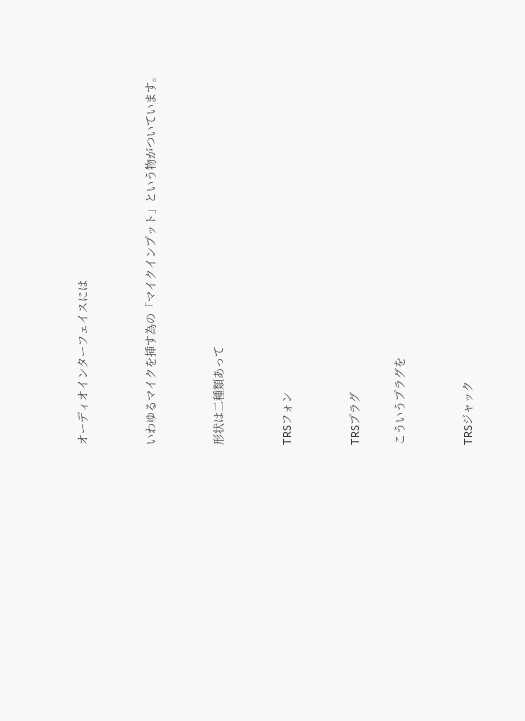オーディオインターフェイスには


いわゆるマイクを挿す為の「マイクインプット」という物がついています。


形状は二種類あって


TRSフォン


TRSプラグ

こういうプラグを


TRSジャック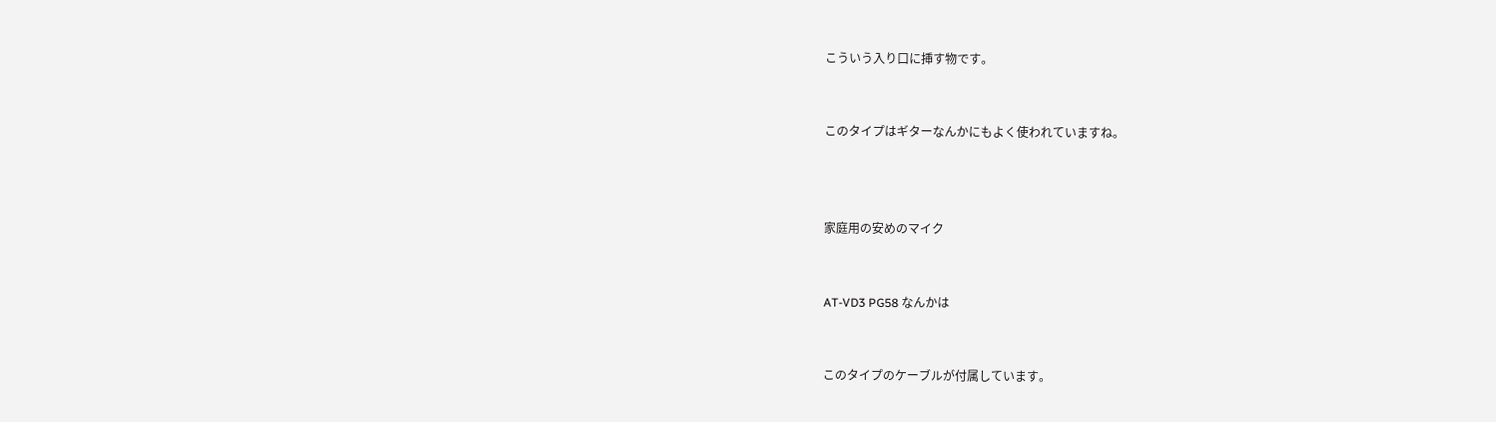こういう入り口に挿す物です。


このタイプはギターなんかにもよく使われていますね。



家庭用の安めのマイク


AT-VD3 PG58 なんかは


このタイプのケーブルが付属しています。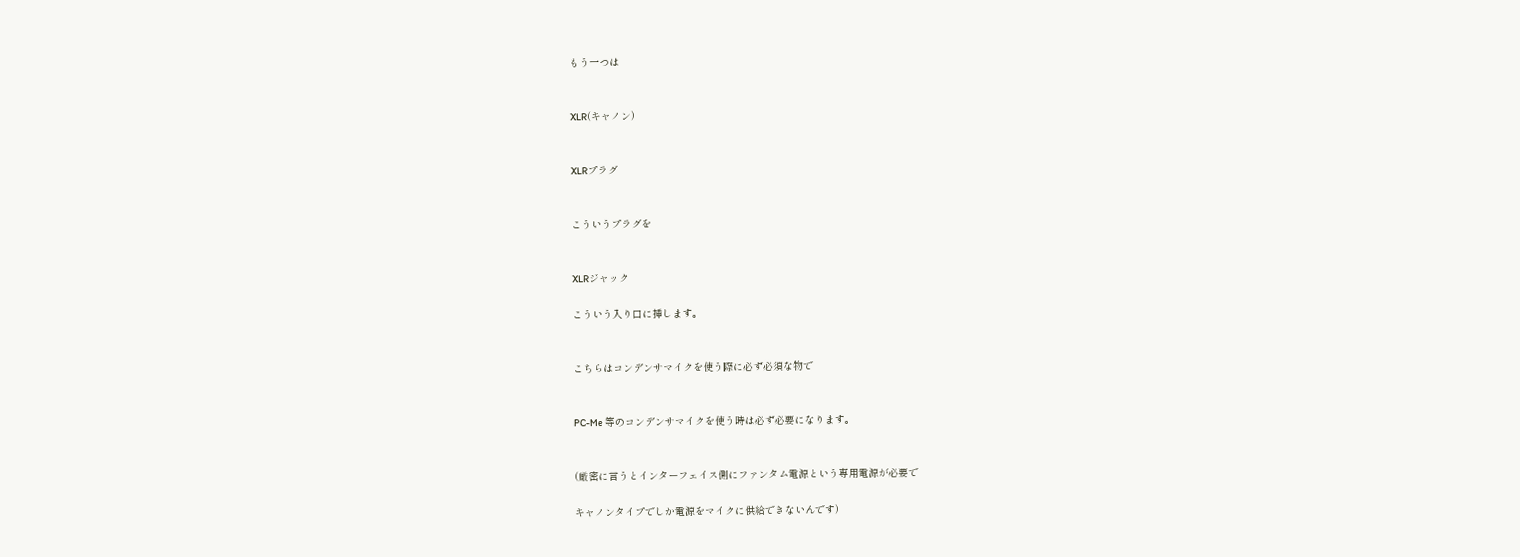もう一つは


XLR(キャノン)


XLRプラグ


こういうプラグを


XLRジャック

こういう入り口に挿します。


こちらはコンデンサマイクを使う際に必ず必須な物で


PC-Me 等のコンデンサマイクを使う時は必ず必要になります。


(厳密に言うとインターフェイス側にファンタム電源という専用電源が必要で

キャノンタイプでしか電源をマイクに供給できないんです)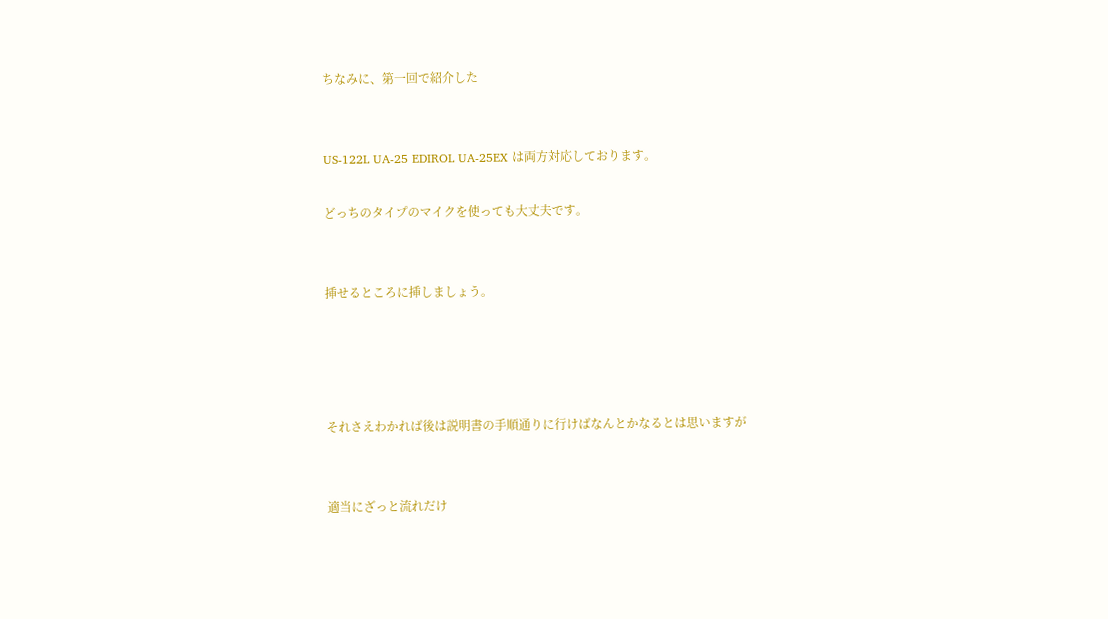ちなみに、第一回で紹介した


US-122L UA-25 EDIROL UA-25EX は両方対応しております。

どっちのタイプのマイクを使っても大丈夫です。


挿せるところに挿しましょう。




それさえわかれば後は説明書の手順通りに行けばなんとかなるとは思いますが


適当にざっと流れだけ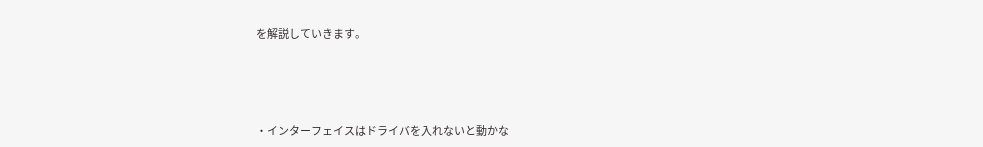を解説していきます。




・インターフェイスはドライバを入れないと動かな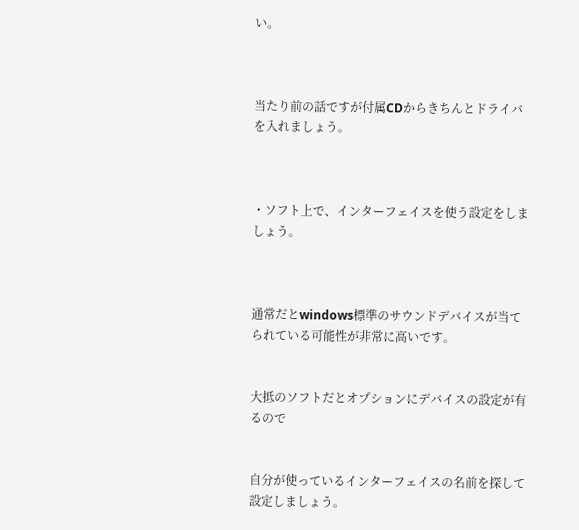い。



当たり前の話ですが付属CDからきちんとドライバを入れましょう。



・ソフト上で、インターフェイスを使う設定をしましょう。



通常だとwindows標準のサウンドデバイスが当てられている可能性が非常に高いです。


大抵のソフトだとオプションにデバイスの設定が有るので


自分が使っているインターフェイスの名前を探して設定しましょう。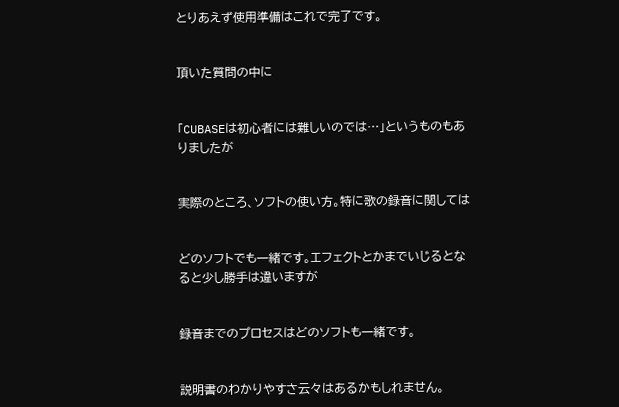とりあえず使用準備はこれで完了です。


頂いた質問の中に


「CUBASEは初心者には難しいのでは…」というものもありましたが


実際のところ、ソフトの使い方。特に歌の録音に関しては


どのソフトでも一緒です。エフェクトとかまでいじるとなると少し勝手は違いますが


録音までのプロセスはどのソフトも一緒です。


説明書のわかりやすさ云々はあるかもしれません。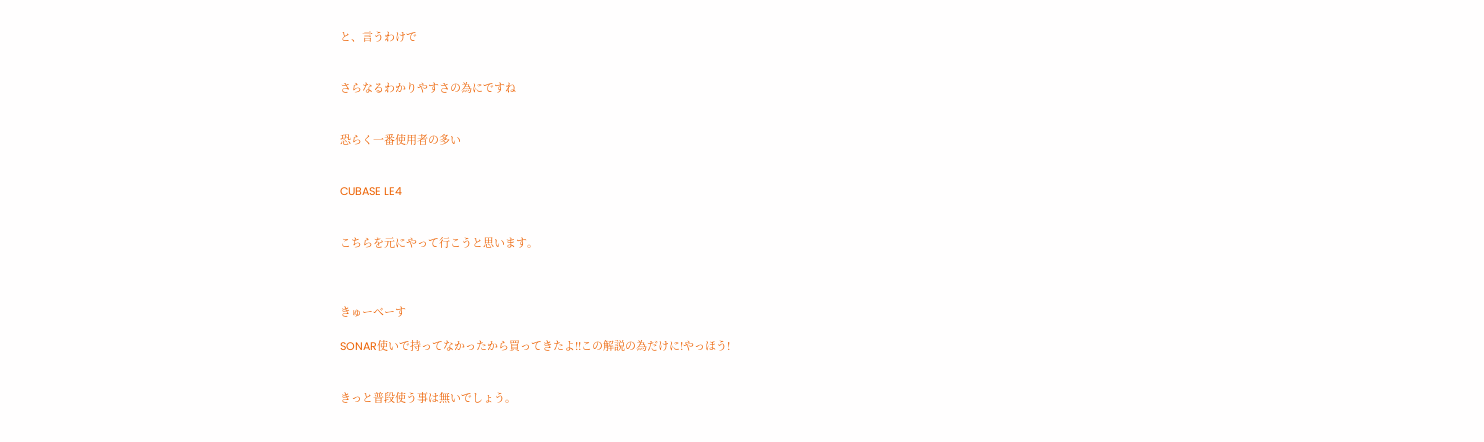と、言うわけで


さらなるわかりやすさの為にですね


恐らく一番使用者の多い


CUBASE LE4


こちらを元にやって行こうと思います。



きゅーべーす

SONAR使いで持ってなかったから買ってきたよ!!この解説の為だけに!やっほう!


きっと普段使う事は無いでしょう。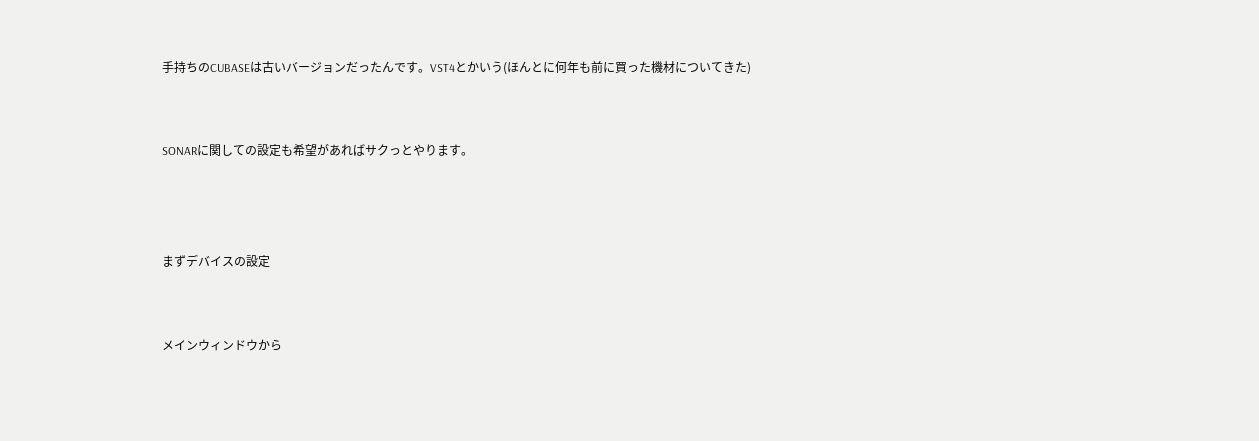手持ちのCUBASEは古いバージョンだったんです。VST4とかいう(ほんとに何年も前に買った機材についてきた)


SONARに関しての設定も希望があればサクっとやります。



まずデバイスの設定


メインウィンドウから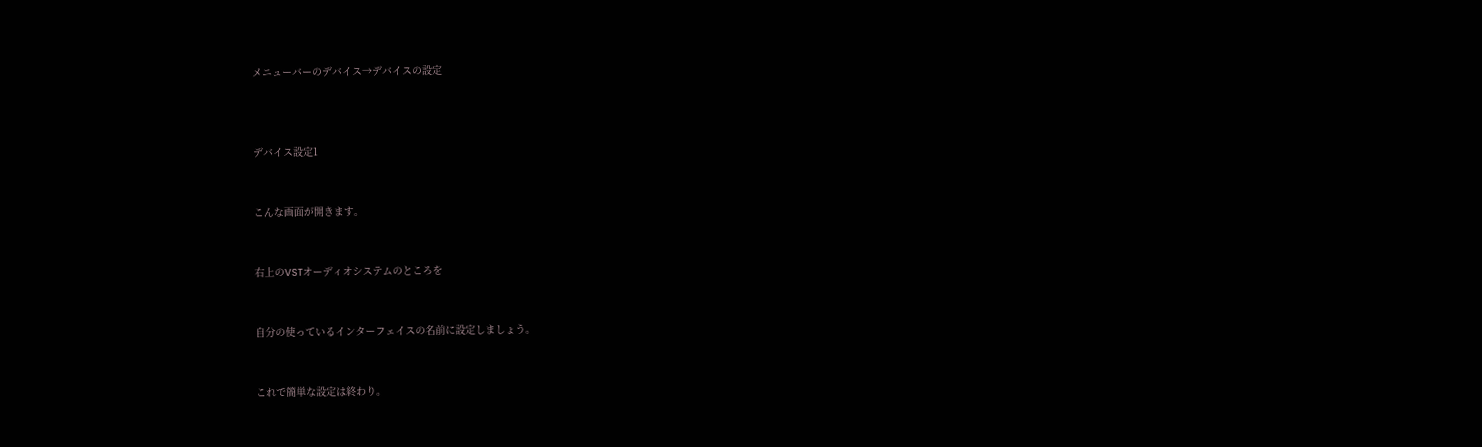メニューバーのデバイス→デバイスの設定



デバイス設定1


こんな画面が開きます。


右上のVSTオーディオシステムのところを


自分の使っているインターフェイスの名前に設定しましょう。


これで簡単な設定は終わり。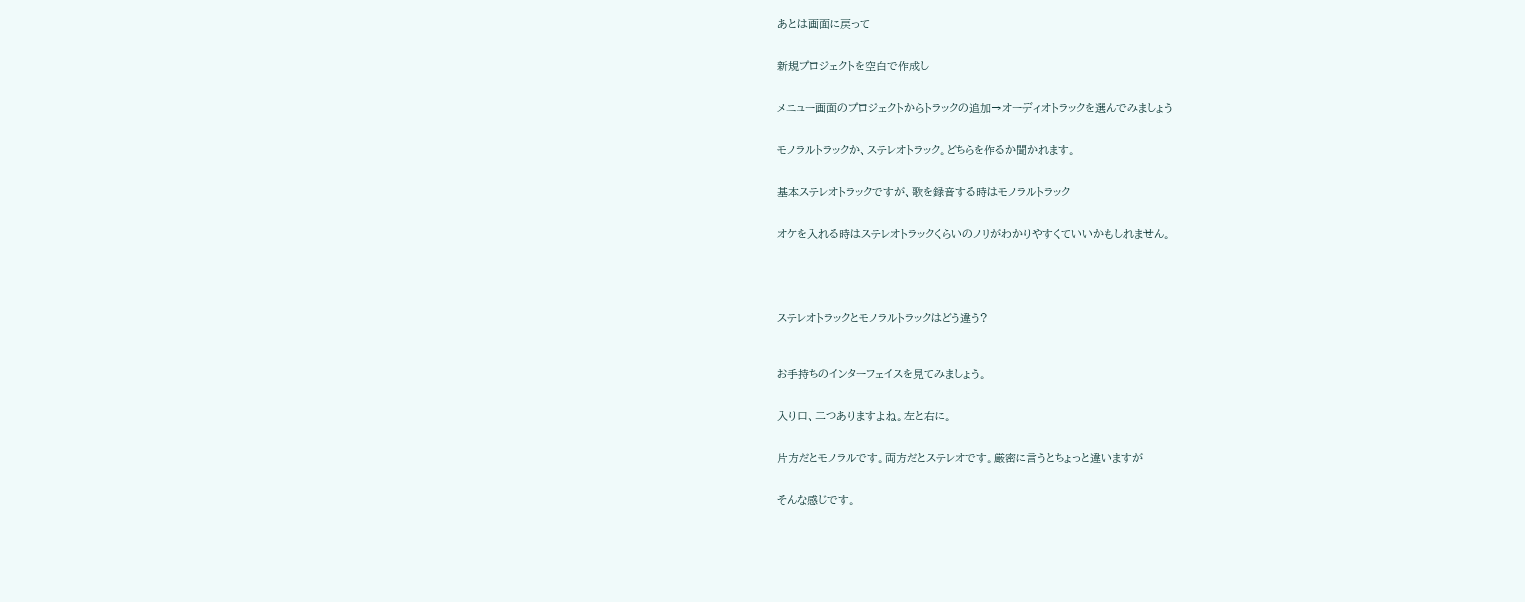あとは画面に戻って


新規プロジェクトを空白で作成し


メニュー画面のプロジェクトからトラックの追加→オーディオトラックを選んでみましょう


モノラルトラックか、ステレオトラック。どちらを作るか聞かれます。


基本ステレオトラックですが、歌を録音する時はモノラルトラック


オケを入れる時はステレオトラックくらいのノリがわかりやすくていいかもしれません。





ステレオトラックとモノラルトラックはどう違う?



お手持ちのインターフェイスを見てみましょう。


入り口、二つありますよね。左と右に。


片方だとモノラルです。両方だとステレオです。厳密に言うとちょっと違いますが


そんな感じです。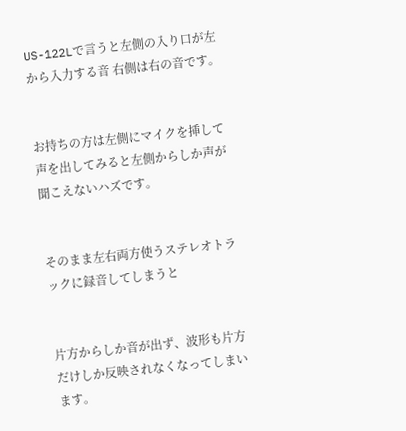US-122Lで言うと左側の入り口が左から入力する音 右側は右の音です。


お持ちの方は左側にマイクを挿して声を出してみると左側からしか声が聞こえないハズです。


そのまま左右両方使うステレオトラックに録音してしまうと


片方からしか音が出ず、波形も片方だけしか反映されなくなってしまいます。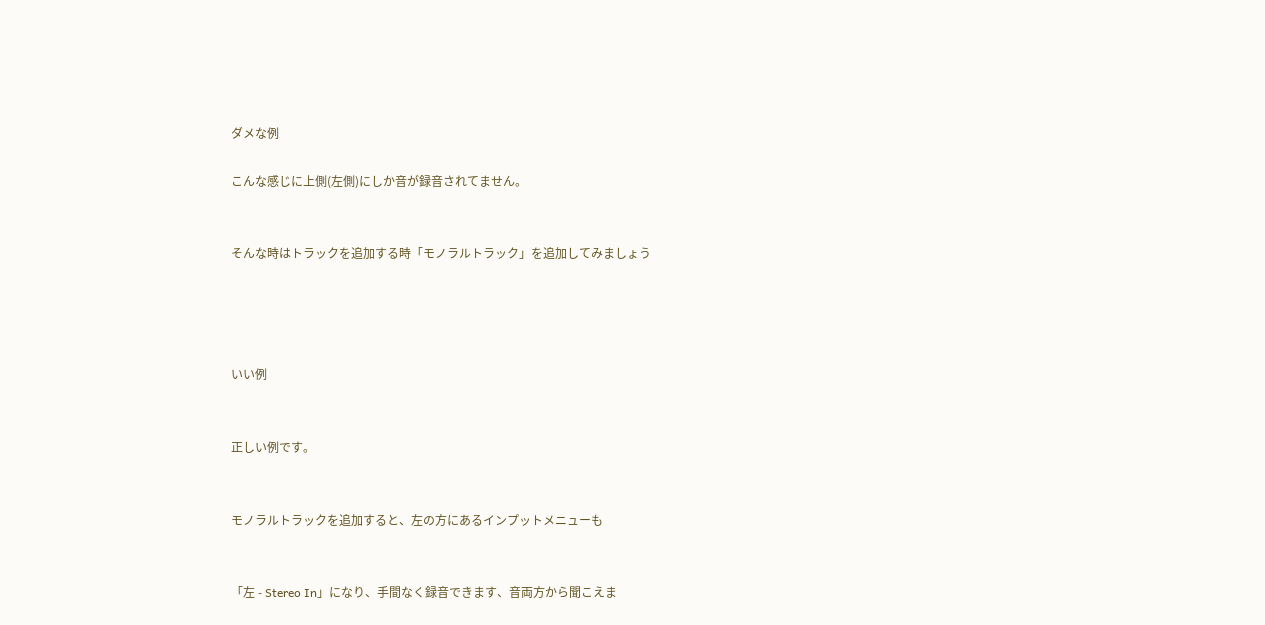ダメな例

こんな感じに上側(左側)にしか音が録音されてません。


そんな時はトラックを追加する時「モノラルトラック」を追加してみましょう




いい例


正しい例です。


モノラルトラックを追加すると、左の方にあるインプットメニューも


「左 - Stereo In」になり、手間なく録音できます、音両方から聞こえま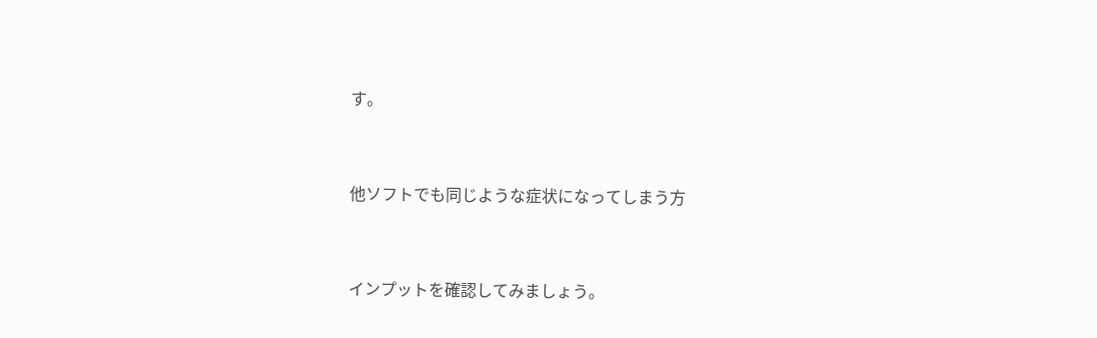す。


他ソフトでも同じような症状になってしまう方


インプットを確認してみましょう。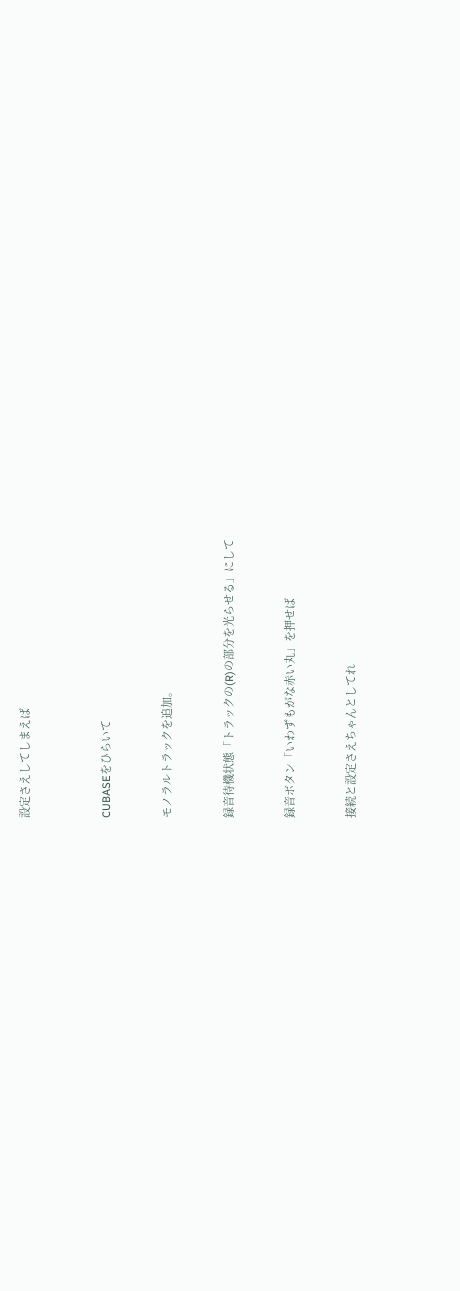設定さえしてしまえば



CUBASEをひらいて


モノラルトラックを追加。


録音待機状態「トラックの(R)の部分を光らせる」にして


録音ボタン「いわずもがな赤い丸」を押せば


接続と設定さえちゃんとしてれ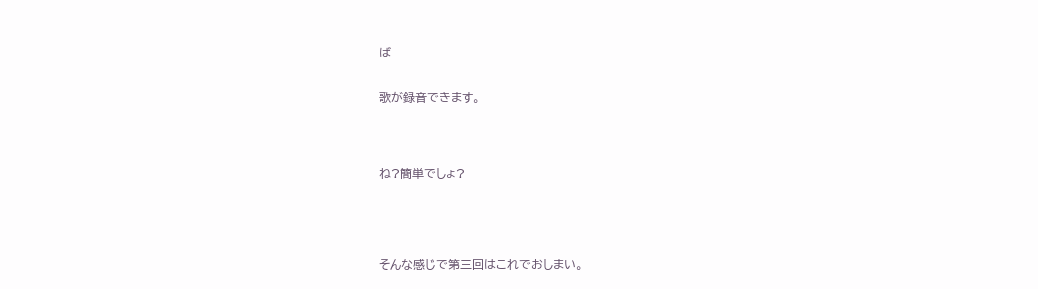ば


歌が録音できます。




ね?簡単でしょ?





そんな感じで第三回はこれでおしまい。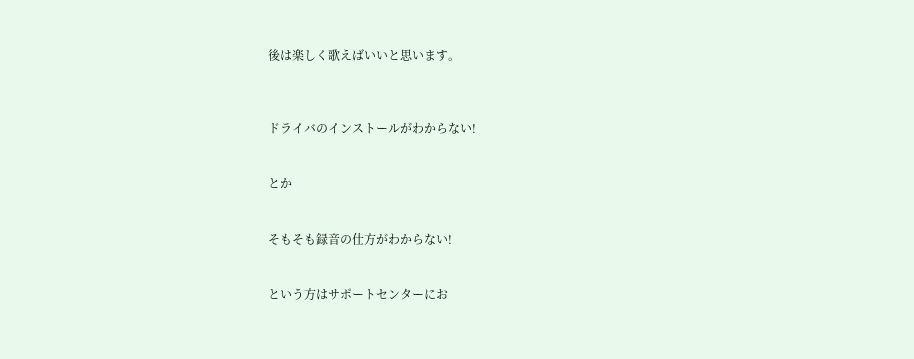後は楽しく歌えばいいと思います。



ドライバのインストールがわからない!


とか


そもそも録音の仕方がわからない!


という方はサポートセンターにお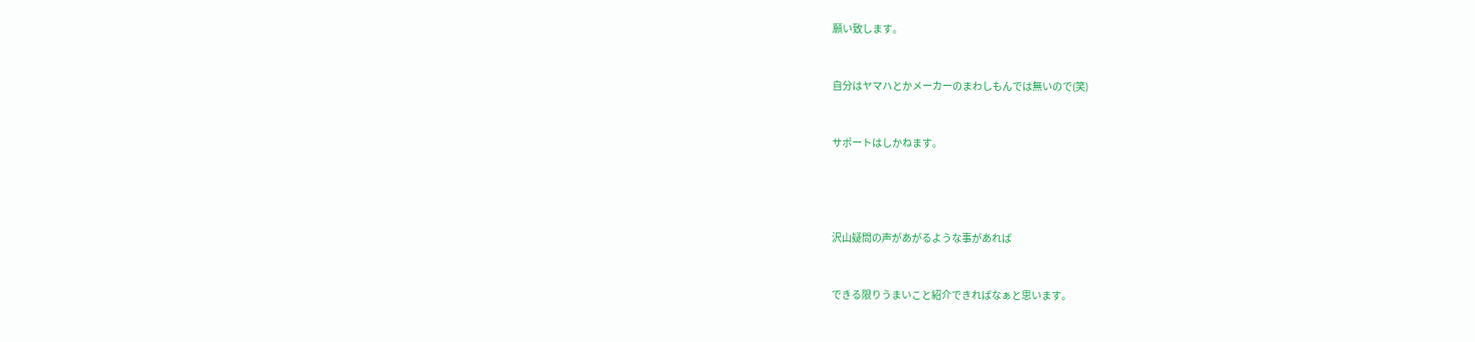願い致します。


自分はヤマハとかメーカーのまわしもんでは無いので(笑)


サポートはしかねます。




沢山疑問の声があがるような事があれば


できる限りうまいこと紹介できればなぁと思います。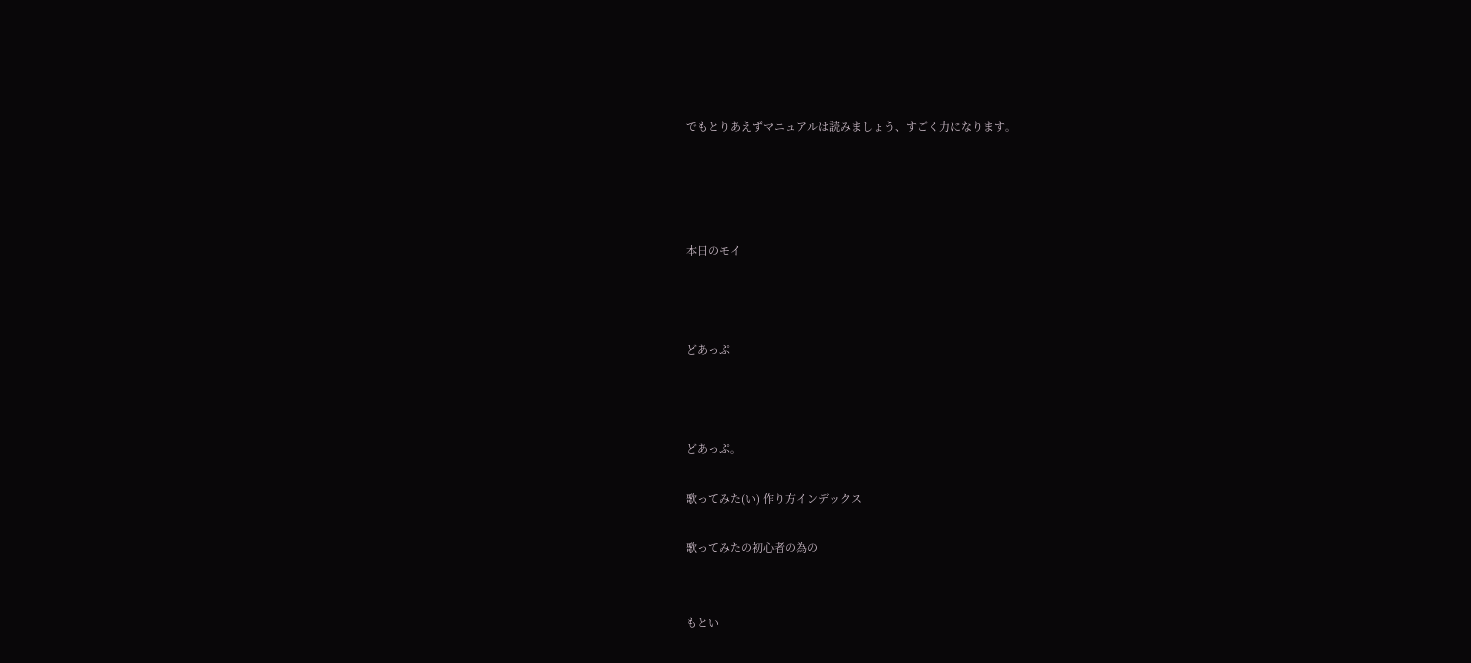でもとりあえずマニュアルは読みましょう、すごく力になります。




本日のモイ



どあっぷ



どあっぷ。

歌ってみた(い) 作り方インデックス

歌ってみたの初心者の為の


もとい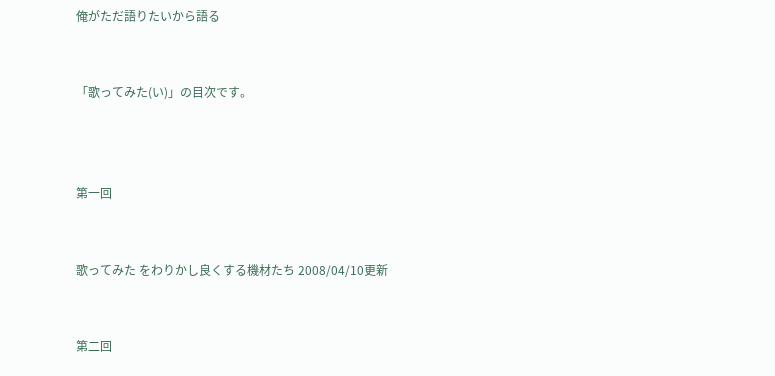俺がただ語りたいから語る


「歌ってみた(い)」の目次です。



第一回


歌ってみた をわりかし良くする機材たち 2008/04/10更新


第二回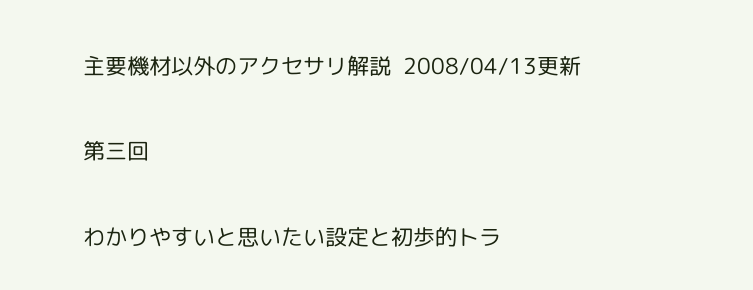主要機材以外のアクセサリ解説  2008/04/13更新


第三回


わかりやすいと思いたい設定と初歩的トラ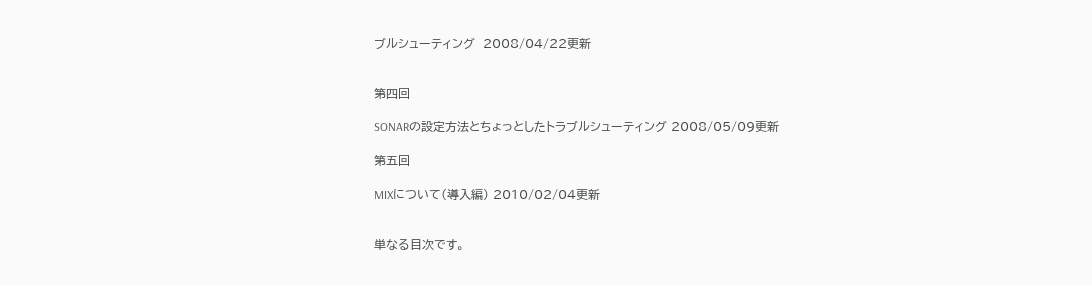ブルシューティング  2008/04/22更新


第四回

SONARの設定方法とちょっとしたトラブルシューティング 2008/05/09更新

第五回

MIXについて(導入編) 2010/02/04更新


単なる目次です。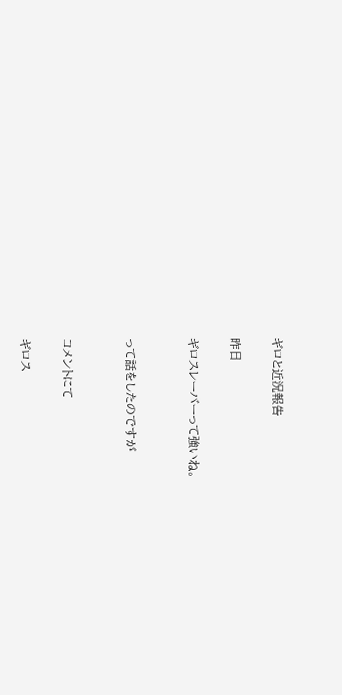ギロと近況報告

昨日

ギロスレーバーって強いね。


って話をしたのですが


コメントにて

ギロス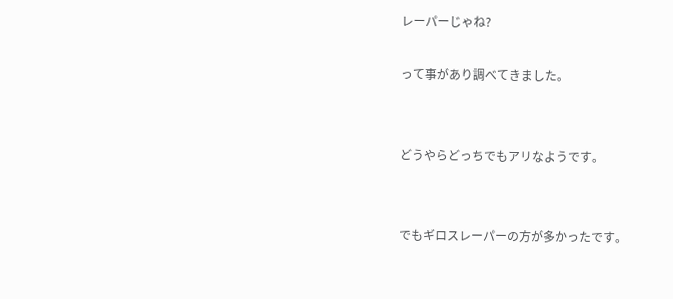レーパーじゃね?

って事があり調べてきました。


どうやらどっちでもアリなようです。


でもギロスレーパーの方が多かったです。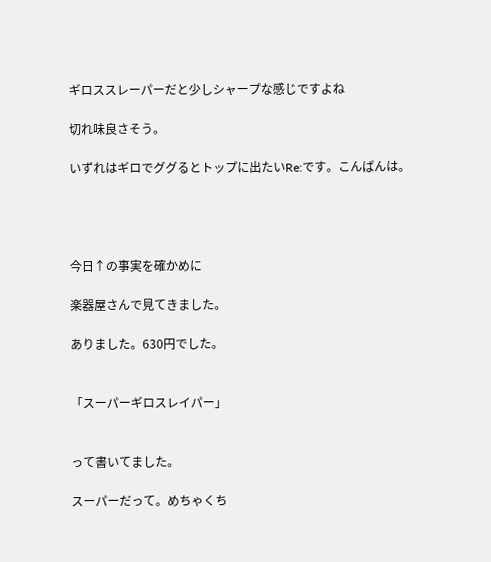ギロススレーパーだと少しシャープな感じですよね

切れ味良さそう。

いずれはギロでググるとトップに出たいRe:です。こんばんは。




今日↑の事実を確かめに

楽器屋さんで見てきました。

ありました。630円でした。


「スーパーギロスレイパー」


って書いてました。

スーパーだって。めちゃくち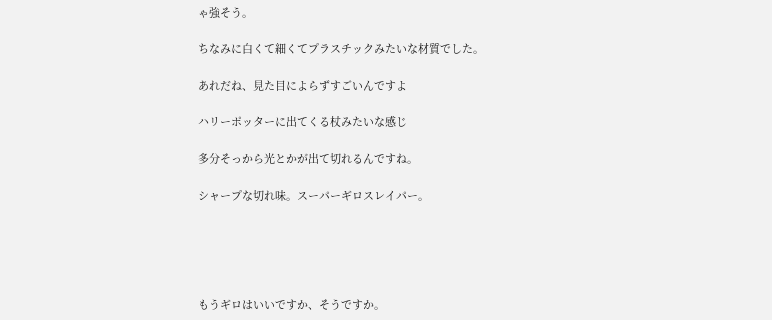ゃ強そう。

ちなみに白くて細くてプラスチックみたいな材質でした。

あれだね、見た目によらずすごいんですよ

ハリーポッターに出てくる杖みたいな感じ

多分そっから光とかが出て切れるんですね。

シャープな切れ味。スーパーギロスレイパー。





もうギロはいいですか、そうですか。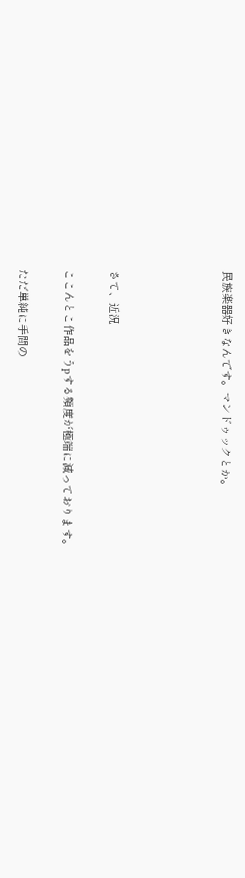民族楽器好きなんです。マンドゥックとか。




さて、近況

ここんとこ作品をうpする頻度が極端に減っております。

ただ単純に手間の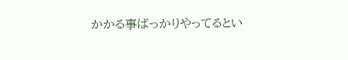かかる事ばっかりやってるとい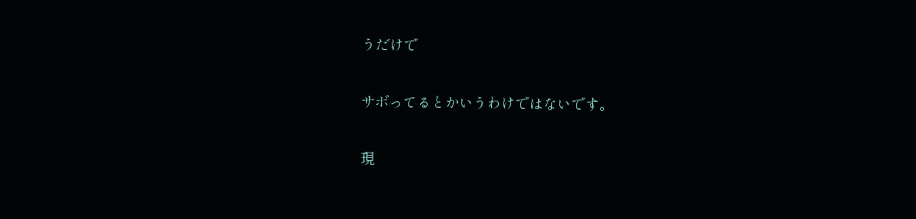うだけで

サボってるとかいうわけではないです。

現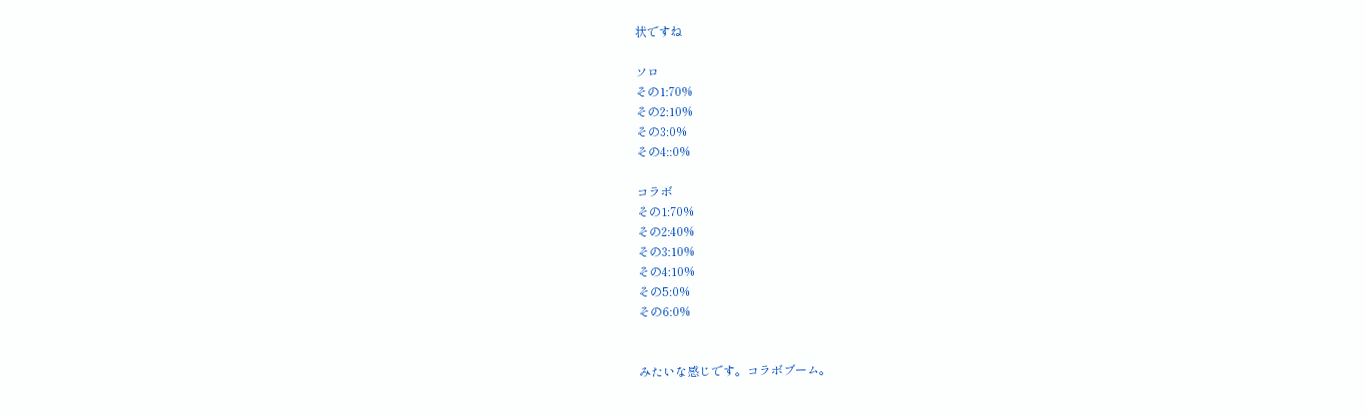状ですね

ソロ
その1:70%
その2:10%
その3:0%
その4::0%

コラボ
その1:70%
その2:40%
その3:10%
その4:10%
その5:0%
その6:0%


みたいな感じです。コラボブーム。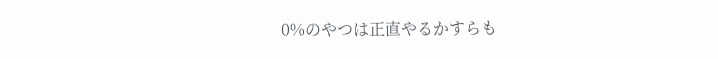0%のやつは正直やるかすらも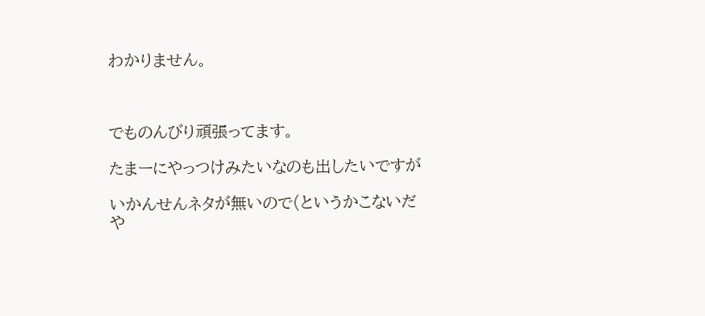わかりません。



でものんびり頑張ってます。

たまーにやっつけみたいなのも出したいですが

いかんせんネタが無いので(というかこないだや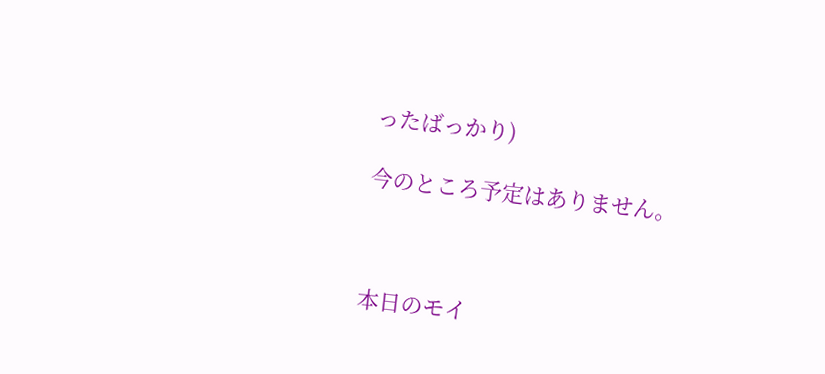ったばっかり)

今のところ予定はありません。



本日のモイ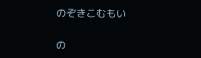のぞきこむもい

の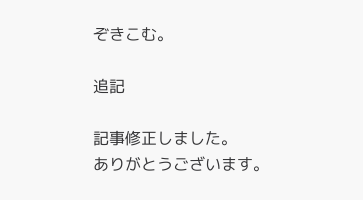ぞきこむ。

追記

記事修正しました。
ありがとうございます。